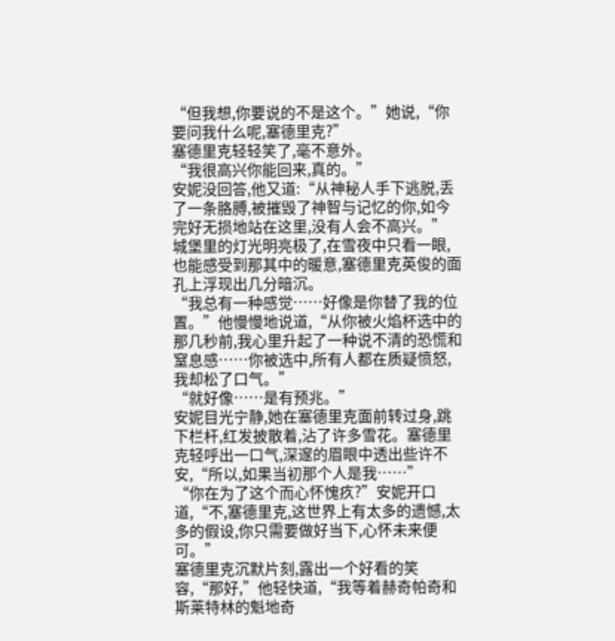“但我想,你要说的不是这个。”她说,“你要问我什么呢,塞德里克?”
塞德里克轻轻笑了,毫不意外。
“我很高兴你能回来,真的。”
安妮没回答,他又道:“从神秘人手下逃脱,丢了一条胳膊,被摧毁了神智与记忆的你,如今完好无损地站在这里,没有人会不高兴。”
城堡里的灯光明亮极了,在雪夜中只看一眼,也能感受到那其中的暖意,塞德里克英俊的面孔上浮现出几分暗沉。
“我总有一种感觉……好像是你替了我的位置。”他慢慢地说道,“从你被火焰杯选中的那几秒前,我心里升起了一种说不清的恐慌和窒息感……你被选中,所有人都在质疑愤怒,我却松了口气。”
“就好像……是有预兆。”
安妮目光宁静,她在塞德里克面前转过身,跳下栏杆,红发披散着,沾了许多雪花。塞德里克轻呼出一口气,深邃的眉眼中透出些许不安,“所以,如果当初那个人是我……”
“你在为了这个而心怀愧疚?”安妮开口道,“不,塞德里克,这世界上有太多的遗憾,太多的假设,你只需要做好当下,心怀未来便可。”
塞德里克沉默片刻,露出一个好看的笑容,“那好,”他轻快道,“我等着赫奇帕奇和斯莱特林的魁地奇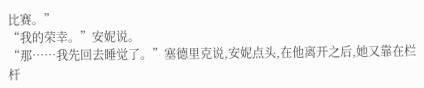比赛。”
“我的荣幸。”安妮说。
“那……我先回去睡觉了。”塞德里克说,安妮点头,在他离开之后,她又靠在栏杆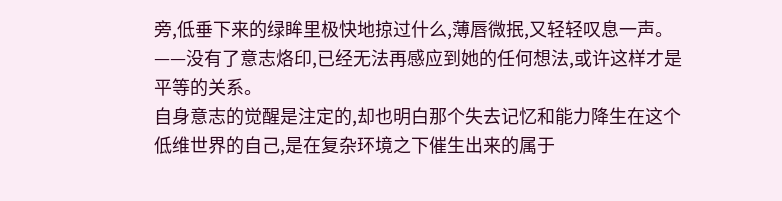旁,低垂下来的绿眸里极快地掠过什么,薄唇微抿,又轻轻叹息一声。
——没有了意志烙印,已经无法再感应到她的任何想法,或许这样才是平等的关系。
自身意志的觉醒是注定的,却也明白那个失去记忆和能力降生在这个低维世界的自己,是在复杂环境之下催生出来的属于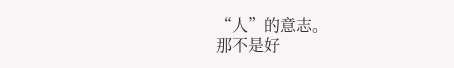“人”的意志。
那不是好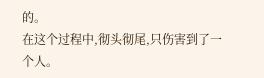的。
在这个过程中,彻头彻尾,只伤害到了一个人。